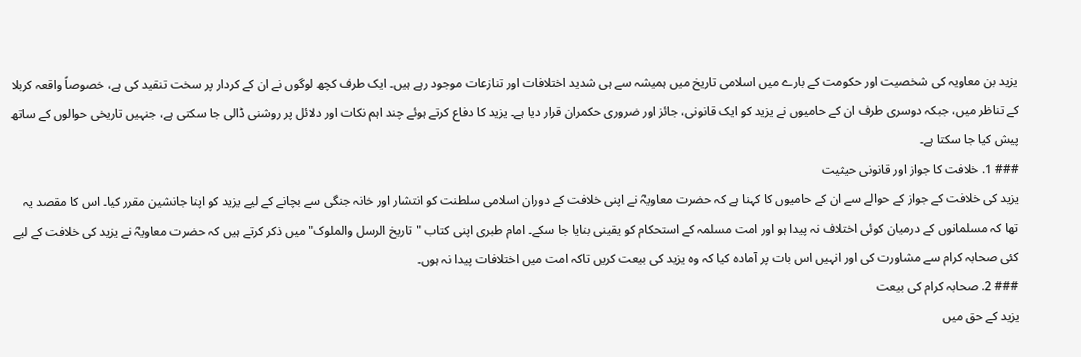یزید بن معاویہ کی شخصیت اور حکومت کے بارے میں اسلامی تاریخ میں ہمیشہ سے ہی شدید اختلافات اور تنازعات موجود رہے ہیں۔ ایک طرف کچھ لوگوں نے ان کے کردار پر سخت تنقید کی ہے، خصوصاً واقعہ کربلا کے تناظر میں، جبکہ دوسری طرف ان کے حامیوں نے یزید کو ایک قانونی، جائز اور ضروری حکمران قرار دیا ہے۔ یزید کا دفاع کرتے ہوئے چند اہم نکات اور دلائل پر روشنی ڈالی جا سکتی ہے، جنہیں تاریخی حوالوں کے ساتھ پیش کیا جا سکتا ہے۔
### 1. خلافت کا جواز اور قانونی حیثیت
یزید کی خلافت کے جواز کے حوالے سے ان کے حامیوں کا کہنا ہے کہ حضرت معاویہؓ نے اپنی خلافت کے دوران اسلامی سلطنت کو انتشار اور خانہ جنگی سے بچانے کے لیے یزید کو اپنا جانشین مقرر کیا۔ اس کا مقصد یہ تھا کہ مسلمانوں کے درمیان کوئی اختلاف نہ پیدا ہو اور امت مسلمہ کے استحکام کو یقینی بنایا جا سکے۔ امام طبری اپنی کتاب "تاریخ الرسل والملوک" میں ذکر کرتے ہیں کہ حضرت معاویہؓ نے یزید کی خلافت کے لیے کئی صحابہ کرام سے مشاورت کی اور انہیں اس بات پر آمادہ کیا کہ وہ یزید کی بیعت کریں تاکہ امت میں اختلافات پیدا نہ ہوں۔
### 2. صحابہ کرام کی بیعت
یزید کے حق میں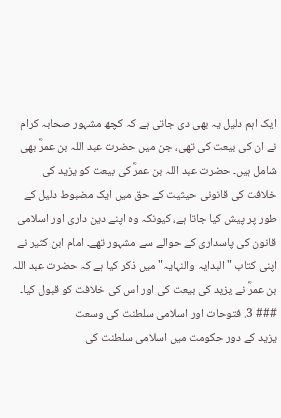ایک اہم دلیل یہ بھی دی جاتی ہے کہ کچھ مشہور صحابہ کرام نے ان کی بیعت کی تھی، جن میں حضرت عبد اللہ بن عمرؓ بھی شامل ہیں۔ حضرت عبد اللہ بن عمرؓ کی بیعت کو یزید کی خلافت کی قانونی حیثیت کے حق میں ایک مضبوط دلیل کے طور پر پیش کیا جاتا ہے، کیونکہ وہ اپنے دین داری اور اسلامی قانون کی پاسداری کے حوالے سے مشہور تھے۔ امام ابن کثیر نے اپنی کتاب "البدایہ والنہایہ" میں ذکر کیا ہے کہ حضرت عبد اللہ بن عمرؓ نے یزید کی بیعت کی اور اس کی خلافت کو قبول کیا۔
### 3. فتوحات اور اسلامی سلطنت کی وسعت
یزید کے دور حکومت میں اسلامی سلطنت کی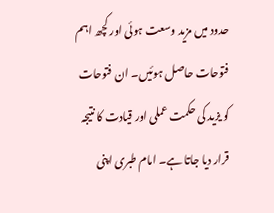حدود میں مزید وسعت ہوئی اور کچھ اہم فتوحات حاصل ہوئیں۔ ان فتوحات کو یزید کی حکمت عملی اور قیادت کا نتیجہ قرار دیا جاتا ہے۔ امام طبری اپنی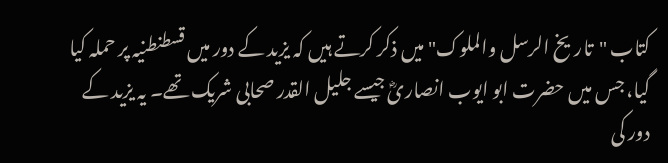کتاب "تاریخ الرسل والملوک" میں ذکر کرتے ہیں کہ یزید کے دور میں قسطنطنیہ پر حملہ کیا گیا، جس میں حضرت ابو ایوب انصاریؓ جیسے جلیل القدر صحابی شریک تھے۔ یہ یزید کے دور کی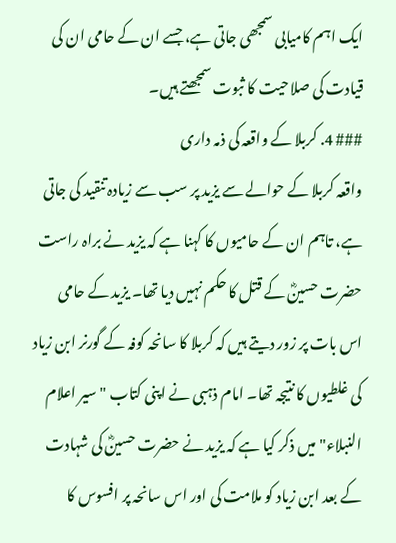ایک اہم کامیابی سمجھی جاتی ہے، جسے ان کے حامی ان کی قیادت کی صلاحیت کا ثبوت سمجھتے ہیں۔
### 4. کربلا کے واقعہ کی ذمہ داری
واقعہ کربلا کے حوالے سے یزید پر سب سے زیادہ تنقید کی جاتی ہے، تاہم ان کے حامیوں کا کہنا ہے کہ یزید نے براہ راست حضرت حسینؓ کے قتل کا حکم نہیں دیا تھا۔ یزید کے حامی اس بات پر زور دیتے ہیں کہ کربلا کا سانحہ کوفہ کے گورنر ابن زیاد کی غلطیوں کا نتیجہ تھا۔ امام ذہبی نے اپنی کتاب "سیر اعلام النبلاء" میں ذکر کیا ہے کہ یزید نے حضرت حسینؓ کی شہادت کے بعد ابن زیاد کو ملامت کی اور اس سانحہ پر افسوس کا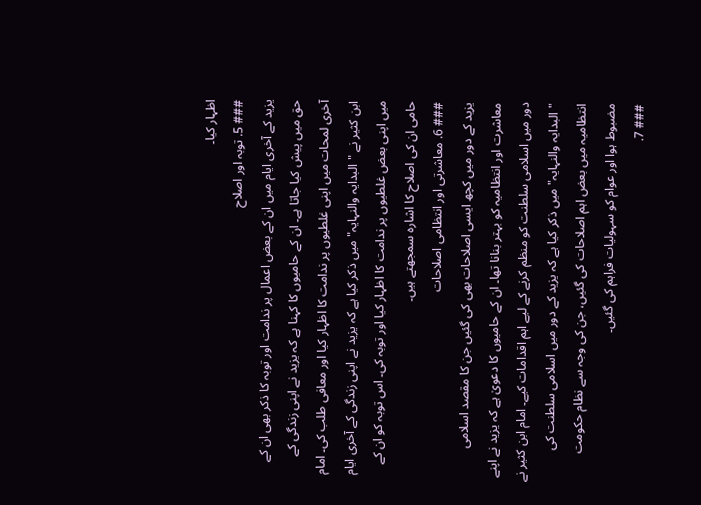اظہار کیا۔
### 5. توبہ اور اصلاح
یزید کے آخری ایام میں ان کے بعض اعمال پر ندامت اور توبہ کا ذکر بھی ان کے حق میں پیش کیا جاتا ہے۔ ان کے حامیوں کا کہنا ہے کہ یزید نے اپنی زندگی کے آخری لمحات میں اپنی غلطیوں پر ندامت کا اظہار کیا اور معافی طلب کی۔ امام ابن کثیر نے "البدایہ والنہایہ" میں ذکر کیا ہے کہ یزید نے اپنی زندگی کے آخری ایام میں اپنی بعض غلطیوں پر ندامت کا اظہار کیا اور توبہ کی۔ اس توبہ کو ان کے حامی ان کی اصلاح کا اشارہ سمجھتے ہیں۔
### 6. معاشرتی اور انتظامی اصلاحات
یزید کے دور میں کچھ ایسی اصلاحات بھی کی گئیں جن کا مقصد اسلامی معاشرت اور انتظامیہ کو بہتر بنانا تھا۔ ان کے حامیوں کا دعویٰ ہے کہ یزید نے اپنے دور میں اسلامی سلطنت کو منظم کرنے کے لیے اہم اقدامات کیے۔ امام ابن کثیر نے "البدایہ والنہایہ" میں ذکر کیا ہے کہ یزید کے دور میں اسلامی سلطنت کی انتظامیہ میں بعض اہم اصلاحات کی گئیں، جن کی وجہ سے نظام حکومت مضبوط ہوا اور عوام کو سہولیات فراہم کی گئیں۔
### 7.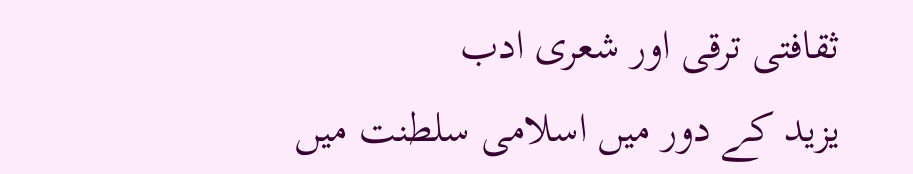ثقافتی ترقی اور شعری ادب
یزید کے دور میں اسلامی سلطنت میں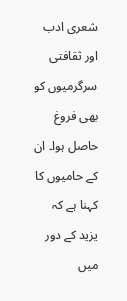شعری ادب اور ثقافتی سرگرمیوں کو بھی فروغ حاصل ہوا۔ ان کے حامیوں کا کہنا ہے کہ یزید کے دور میں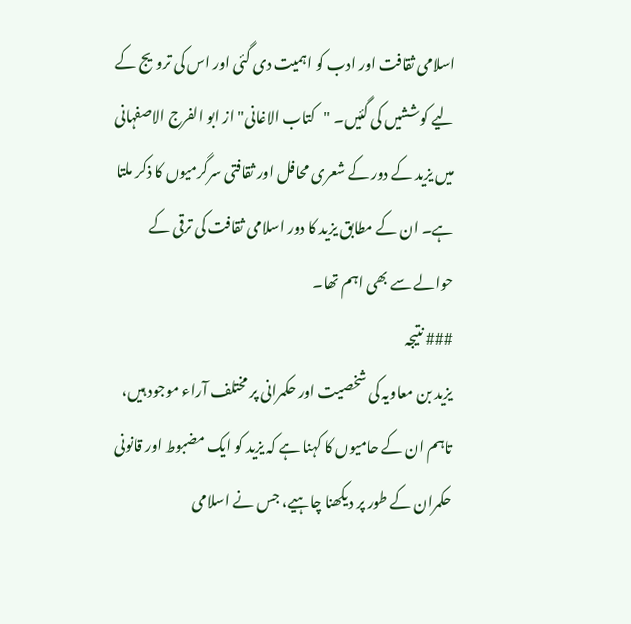اسلامی ثقافت اور ادب کو اہمیت دی گئی اور اس کی ترویج کے لیے کوششیں کی گئیں۔ "کتاب الاغانی" از ابو الفرج الاصفہانی میں یزید کے دور کے شعری محافل اور ثقافتی سرگرمیوں کا ذکر ملتا ہے۔ ان کے مطابق یزید کا دور اسلامی ثقافت کی ترقی کے حوالے سے بھی اہم تھا۔
### نتیجہ
یزید بن معاویہ کی شخصیت اور حکمرانی پر مختلف آراء موجود ہیں، تاہم ان کے حامیوں کا کہنا ہے کہ یزید کو ایک مضبوط اور قانونی حکمران کے طور پر دیکھنا چاہیے، جس نے اسلامی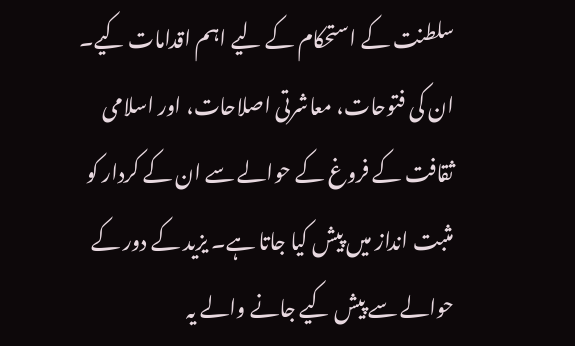سلطنت کے استحکام کے لیے اہم اقدامات کیے۔ ان کی فتوحات، معاشرتی اصلاحات، اور اسلامی ثقافت کے فروغ کے حوالے سے ان کے کردار کو مثبت انداز میں پیش کیا جاتا ہے۔ یزید کے دور کے حوالے سے پیش کیے جانے والے یہ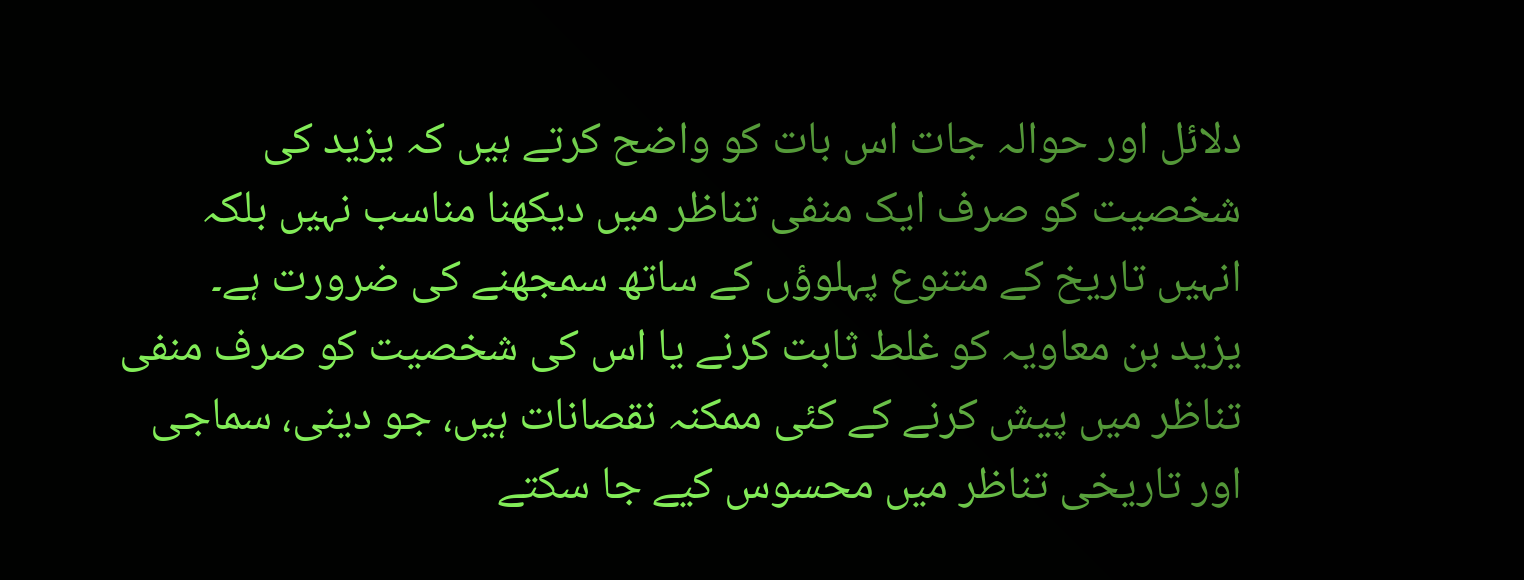دلائل اور حوالہ جات اس بات کو واضح کرتے ہیں کہ یزید کی شخصیت کو صرف ایک منفی تناظر میں دیکھنا مناسب نہیں بلکہ انہیں تاریخ کے متنوع پہلوؤں کے ساتھ سمجھنے کی ضرورت ہے۔
یزید بن معاویہ کو غلط ثابت کرنے یا اس کی شخصیت کو صرف منفی تناظر میں پیش کرنے کے کئی ممکنہ نقصانات ہیں، جو دینی، سماجی اور تاریخی تناظر میں محسوس کیے جا سکتے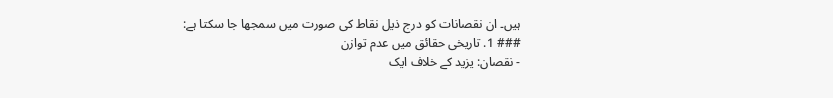ہیں۔ ان نقصانات کو درج ذیل نقاط کی صورت میں سمجھا جا سکتا ہے:
### 1. تاریخی حقائق میں عدم توازن
- نقصان: یزید کے خلاف ایک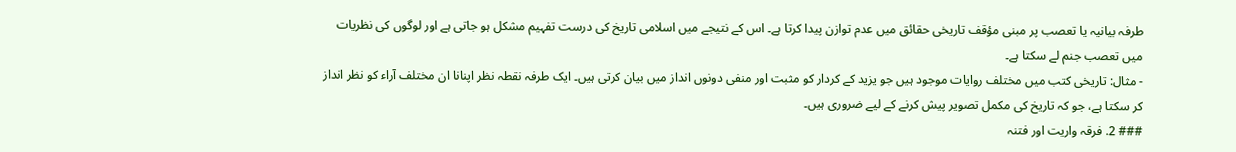طرفہ بیانیہ یا تعصب پر مبنی مؤقف تاریخی حقائق میں عدم توازن پیدا کرتا ہے۔ اس کے نتیجے میں اسلامی تاریخ کی درست تفہیم مشکل ہو جاتی ہے اور لوگوں کی نظریات میں تعصب جنم لے سکتا ہے۔
- مثال: تاریخی کتب میں مختلف روایات موجود ہیں جو یزید کے کردار کو مثبت اور منفی دونوں انداز میں بیان کرتی ہیں۔ ایک طرفہ نقطہ نظر اپنانا ان مختلف آراء کو نظر انداز کر سکتا ہے، جو کہ تاریخ کی مکمل تصویر پیش کرنے کے لیے ضروری ہیں۔
### 2. فرقہ واریت اور فتنہ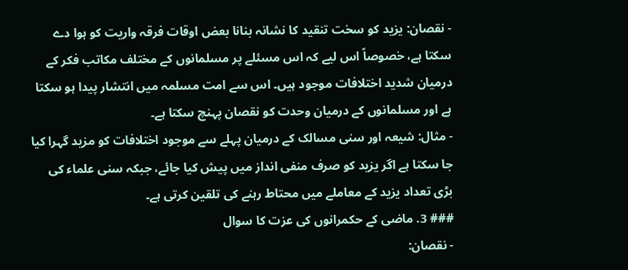- نقصان: یزید کو سخت تنقید کا نشانہ بنانا بعض اوقات فرقہ واریت کو ہوا دے سکتا ہے، خصوصاً اس لیے کہ اس مسئلے پر مسلمانوں کے مختلف مکاتب فکر کے درمیان شدید اختلافات موجود ہیں۔ اس سے امت مسلمہ میں انتشار پیدا ہو سکتا ہے اور مسلمانوں کے درمیان وحدت کو نقصان پہنچ سکتا ہے۔
- مثال: شیعہ اور سنی مسالک کے درمیان پہلے سے موجود اختلافات کو مزید گہرا کیا جا سکتا ہے اگر یزید کو صرف منفی انداز میں پیش کیا جائے، جبکہ سنی علماء کی بڑی تعداد یزید کے معاملے میں محتاط رہنے کی تلقین کرتی ہے۔
### 3. ماضی کے حکمرانوں کی عزت کا سوال
- نقصان: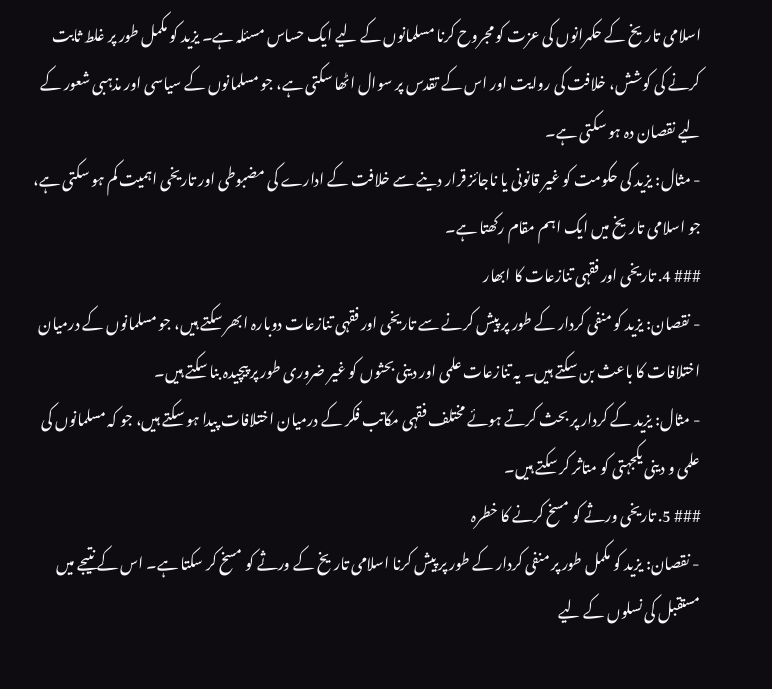اسلامی تاریخ کے حکمرانوں کی عزت کو مجروح کرنا مسلمانوں کے لیے ایک حساس مسئلہ ہے۔ یزید کو مکمل طور پر غلط ثابت کرنے کی کوشش، خلافت کی روایت اور اس کے تقدس پر سوال اٹھا سکتی ہے، جو مسلمانوں کے سیاسی اور مذہبی شعور کے لیے نقصان دہ ہو سکتی ہے۔
- مثال: یزید کی حکومت کو غیر قانونی یا ناجائز قرار دینے سے خلافت کے ادارے کی مضبوطی اور تاریخی اہمیت کم ہو سکتی ہے، جو اسلامی تاریخ میں ایک اہم مقام رکھتا ہے۔
### 4. تاریخی اور فقہی تنازعات کا ابھار
- نقصان: یزید کو منفی کردار کے طور پر پیش کرنے سے تاریخی اور فقہی تنازعات دوبارہ ابھر سکتے ہیں، جو مسلمانوں کے درمیان اختلافات کا باعث بن سکتے ہیں۔ یہ تنازعات علمی اور دینی بحثوں کو غیر ضروری طور پر پیچیدہ بنا سکتے ہیں۔
- مثال: یزید کے کردار پر بحث کرتے ہوئے مختلف فقہی مکاتب فکر کے درمیان اختلافات پیدا ہو سکتے ہیں، جو کہ مسلمانوں کی علمی و دینی یکجہتی کو متاثر کر سکتے ہیں۔
### 5. تاریخی ورثے کو مسخ کرنے کا خطرہ
- نقصان: یزید کو مکمل طور پر منفی کردار کے طور پر پیش کرنا اسلامی تاریخ کے ورثے کو مسخ کر سکتا ہے۔ اس کے نتیجے میں مستقبل کی نسلوں کے لیے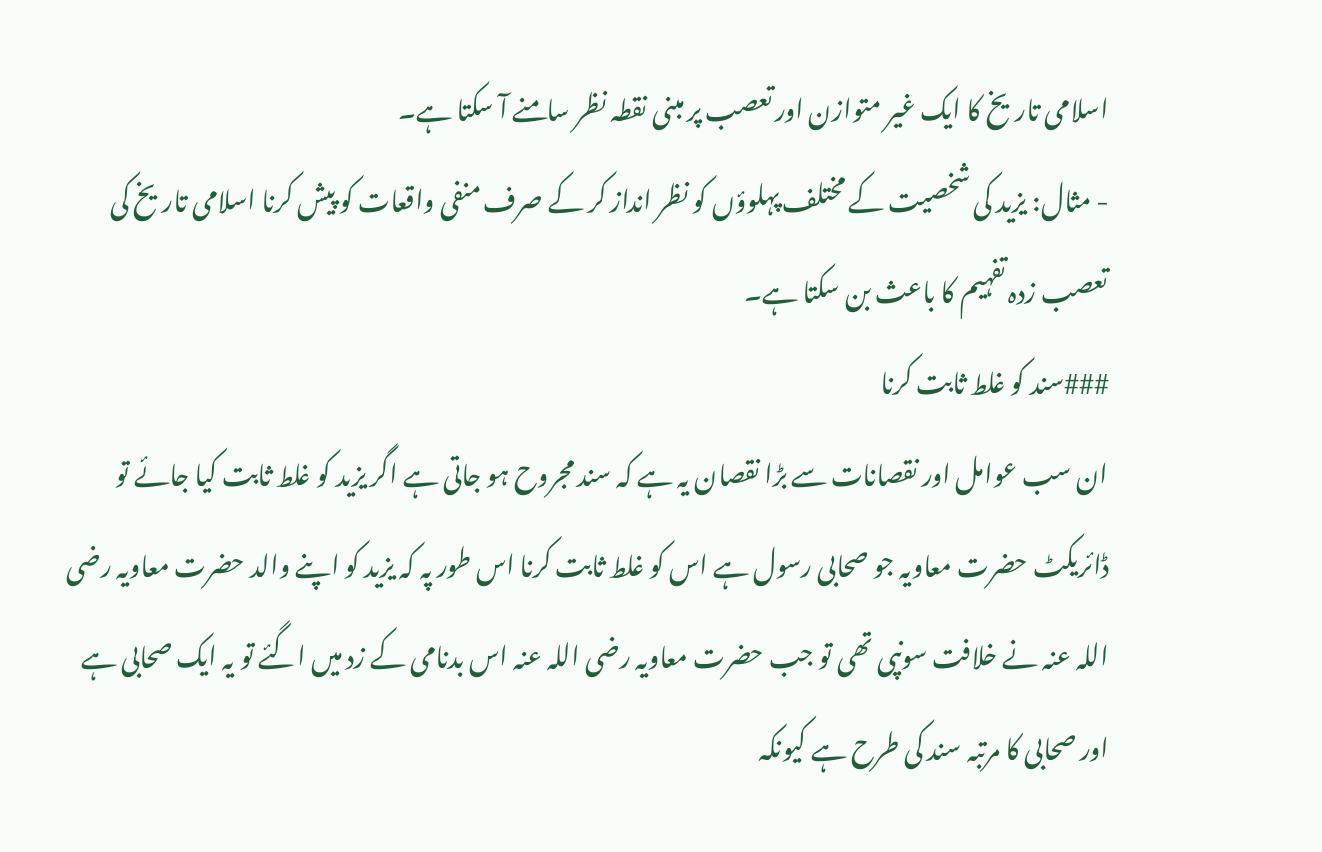اسلامی تاریخ کا ایک غیر متوازن اور تعصب پر مبنی نقطہ نظر سامنے آ سکتا ہے۔
- مثال: یزید کی شخصیت کے مختلف پہلوؤں کو نظر انداز کر کے صرف منفی واقعات کو پیش کرنا اسلامی تاریخ کی تعصب زدہ تفہیم کا باعث بن سکتا ہے۔
###سند کو غلط ثابت کرنا
ان سب عوامل اور نقصانات سے بڑا نقصان یہ ہے کہ سند مجروح ہو جاتی ہے اگر یزید کو غلط ثابت کیا جائے تو ڈائریکٹ حضرت معاویہ جو صحابی رسول ہے اس کو غلط ثابت کرنا اس طور پہ کہ یزید کو اپنے والد حضرت معاویہ رضی اللہ عنہ نے خلافت سونپی تھی تو جب حضرت معاویہ رضی اللہ عنہ اس بدنامی کے زد میں اگئے تو یہ ایک صحابی ہے اور صحابی کا مرتبہ سند کی طرح ہے کیونکہ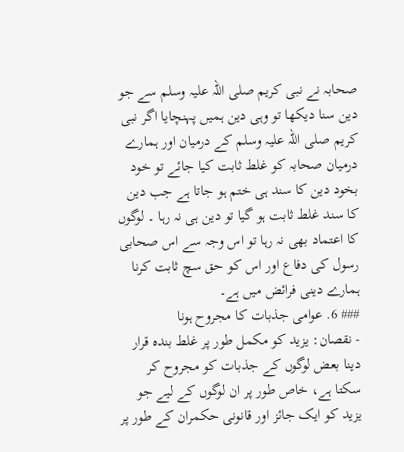صحابہ نے نبی کریم صلی اللہ علیہ وسلم سے جو دین سنا دیکھا تو وہی دین ہمیں پہنچایا اگر نبی کریم صلی اللہ علیہ وسلم کے درمیان اور ہمارے درمیان صحابہ کو غلط ثابت کیا جائے تو خود بخود دین کا سند ہی ختم ہو جاتا ہے جب دین کا سند غلط ثابت ہو گیا تو دین ہی نہ رہا ۔ لوگوں کا اعتماد بھی نہ رہا تو اس وجہ سے اس صحابی رسول کی دفاع اور اس کو حق سچ ثابت کرنا ہمارے دینی فرائض میں ہے۔
### 6. عوامی جذبات کا مجروح ہونا
- نقصان: یزید کو مکمل طور پر غلط بندہ قرار دینا بعض لوگوں کے جذبات کو مجروح کر سکتا ہے، خاص طور پر ان لوگوں کے لیے جو یزید کو ایک جائز اور قانونی حکمران کے طور پر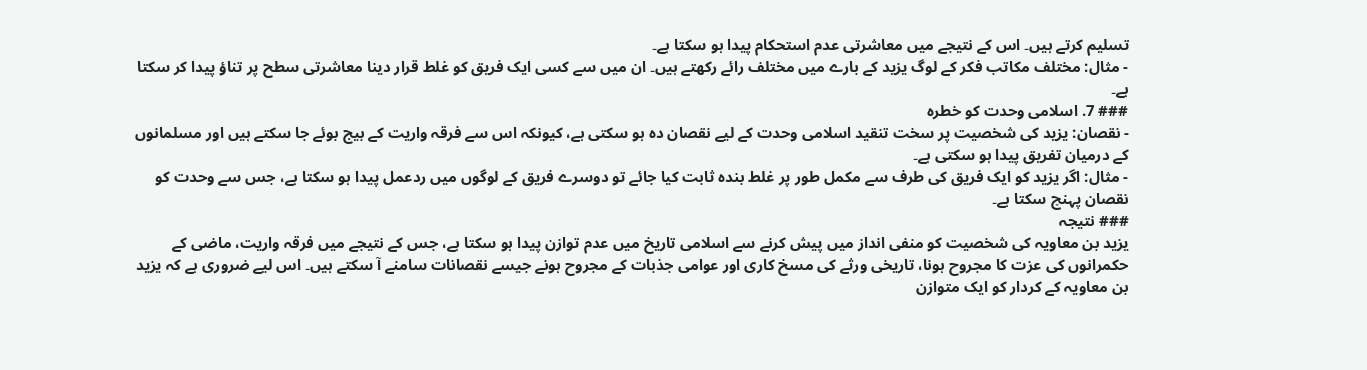تسلیم کرتے ہیں۔ اس کے نتیجے میں معاشرتی عدم استحکام پیدا ہو سکتا ہے۔
- مثال: مختلف مکاتب فکر کے لوگ یزید کے بارے میں مختلف رائے رکھتے ہیں۔ ان میں سے کسی ایک فریق کو غلط قرار دینا معاشرتی سطح پر تناؤ پیدا کر سکتا ہے۔
### 7. اسلامی وحدت کو خطرہ
- نقصان: یزید کی شخصیت پر سخت تنقید اسلامی وحدت کے لیے نقصان دہ ہو سکتی ہے، کیونکہ اس سے فرقہ واریت کے بیج بوئے جا سکتے ہیں اور مسلمانوں کے درمیان تفریق پیدا ہو سکتی ہے۔
- مثال: اگر یزید کو ایک فریق کی طرف سے مکمل طور پر غلط بندہ ثابت کیا جائے تو دوسرے فریق کے لوگوں میں ردعمل پیدا ہو سکتا ہے، جس سے وحدت کو نقصان پہنچ سکتا ہے۔
### نتیجہ
یزید بن معاویہ کی شخصیت کو منفی انداز میں پیش کرنے سے اسلامی تاریخ میں عدم توازن پیدا ہو سکتا ہے، جس کے نتیجے میں فرقہ واریت، ماضی کے حکمرانوں کی عزت کا مجروح ہونا، تاریخی ورثے کی مسخ کاری اور عوامی جذبات کے مجروح ہونے جیسے نقصانات سامنے آ سکتے ہیں۔ اس لیے ضروری ہے کہ یزید بن معاویہ کے کردار کو ایک متوازن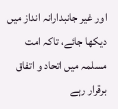اور غیر جانبدارانہ انداز میں دیکھا جائے، تاکہ امت مسلمہ میں اتحاد و اتفاق برقرار رہے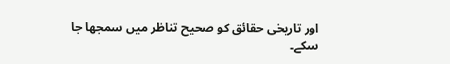اور تاریخی حقائق کو صحیح تناظر میں سمجھا جا سکے۔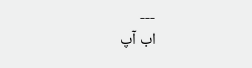---
اب آپ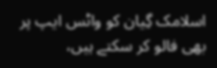اسلامک گِیان کو واٹس ایپ پر بھی فالو کر سکتے ہیں،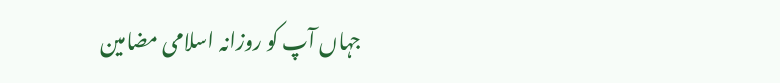جہاں آپ کو روزانہ اسلامی مضامین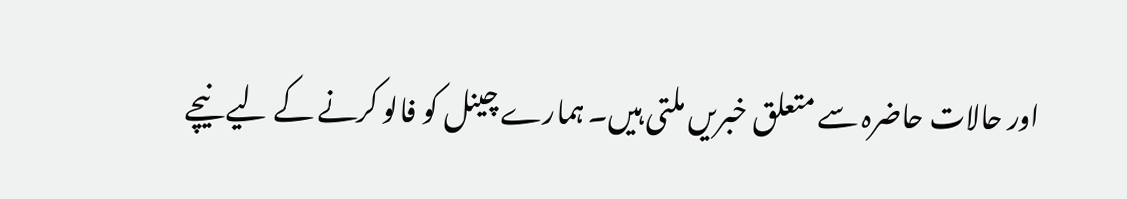اور حالات حاضرہ سے متعلق خبریں ملتی ہیں۔ ہمارے چینل کو فالو کرنے کے لیے نیچے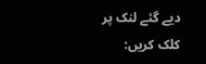دیے گئے لنک پر کلک کریں: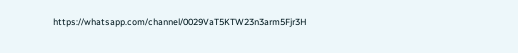https://whatsapp.com/channel/0029VaT5KTW23n3arm5Fjr3H